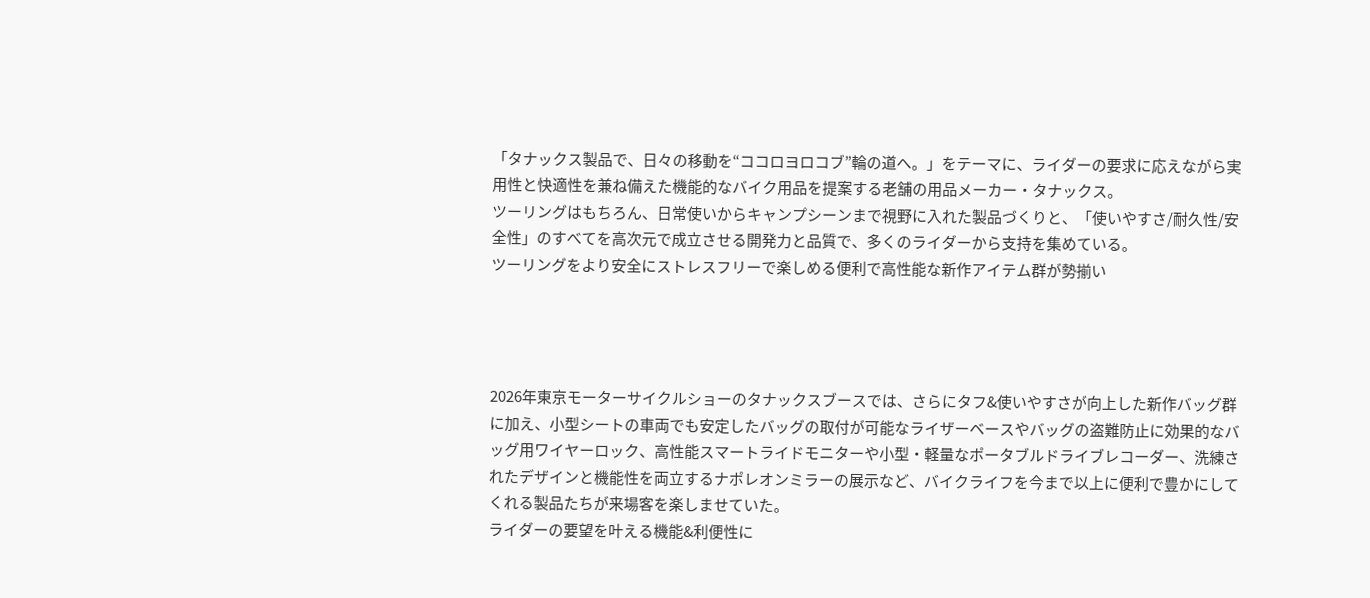「タナックス製品で、日々の移動を“ココロヨロコブ”輪の道へ。」をテーマに、ライダーの要求に応えながら実用性と快適性を兼ね備えた機能的なバイク用品を提案する老舗の用品メーカー・タナックス。
ツーリングはもちろん、日常使いからキャンプシーンまで視野に入れた製品づくりと、「使いやすさ/耐久性/安全性」のすべてを高次元で成立させる開発力と品質で、多くのライダーから支持を集めている。
ツーリングをより安全にストレスフリーで楽しめる便利で高性能な新作アイテム群が勢揃い




2026年東京モーターサイクルショーのタナックスブースでは、さらにタフ&使いやすさが向上した新作バッグ群に加え、小型シートの車両でも安定したバッグの取付が可能なライザーベースやバッグの盗難防止に効果的なバッグ用ワイヤーロック、高性能スマートライドモニターや小型・軽量なポータブルドライブレコーダー、洗練されたデザインと機能性を両立するナポレオンミラーの展示など、バイクライフを今まで以上に便利で豊かにしてくれる製品たちが来場客を楽しませていた。
ライダーの要望を叶える機能&利便性に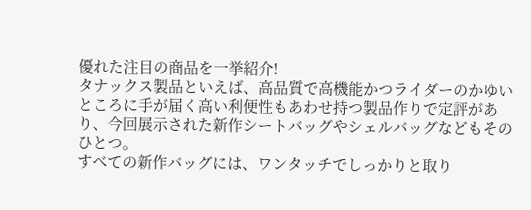優れた注目の商品を一挙紹介!
タナックス製品といえば、高品質で高機能かつライダーのかゆいところに手が届く高い利便性もあわせ持つ製品作りで定評があり、今回展示された新作シートバッグやシェルバッグなどもそのひとつ。
すべての新作バッグには、ワンタッチでしっかりと取り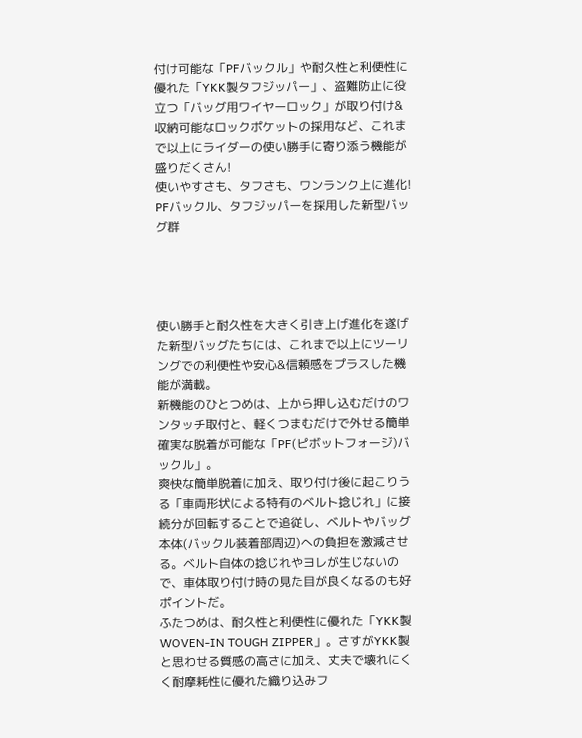付け可能な「PFバックル」や耐久性と利便性に優れた「YKK製タフジッパー」、盗難防止に役立つ「バッグ用ワイヤーロック」が取り付け&収納可能なロックポケットの採用など、これまで以上にライダーの使い勝手に寄り添う機能が盛りだくさん!
使いやすさも、タフさも、ワンランク上に進化!
PFバックル、タフジッパーを採用した新型バッグ群




使い勝手と耐久性を大きく引き上げ進化を遂げた新型バッグたちには、これまで以上にツーリングでの利便性や安心&信頼感をプラスした機能が満載。
新機能のひとつめは、上から押し込むだけのワンタッチ取付と、軽くつまむだけで外せる簡単確実な脱着が可能な「PF(ピボットフォージ)バックル」。
爽快な簡単脱着に加え、取り付け後に起こりうる「車両形状による特有のベルト捻じれ」に接続分が回転することで追従し、ベルトやバッグ本体(バックル装着部周辺)への負担を激減させる。ベルト自体の捻じれやヨレが生じないので、車体取り付け時の見た目が良くなるのも好ポイントだ。
ふたつめは、耐久性と利便性に優れた「YKK製WOVEN-IN TOUGH ZIPPER」。さすがYKK製と思わせる質感の高さに加え、丈夫で壊れにくく耐摩耗性に優れた織り込みフ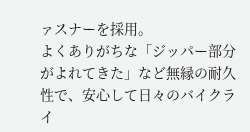ァスナーを採用。
よくありがちな「ジッパー部分がよれてきた」など無縁の耐久性で、安心して日々のバイクライ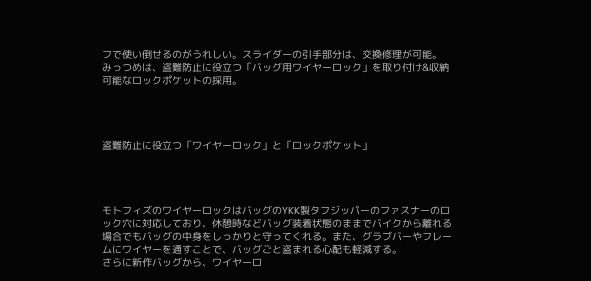フで使い倒せるのがうれしい。スライダーの引手部分は、交換修理が可能。
みっつめは、盗難防止に役立つ「バッグ用ワイヤーロック」を取り付け&収納可能なロックポケットの採用。




盗難防止に役立つ「ワイヤーロック」と「ロックポケット」




モトフィズのワイヤーロックはバッグのYKK製タフジッパーのファスナーのロック穴に対応しており、休憩時などバッグ装着状態のままでバイクから離れる場合でもバッグの中身をしっかりと守ってくれる。また、グラブバーやフレームにワイヤーを通すことで、バッグごと盗まれる心配も軽減する。
さらに新作バッグから、ワイヤーロ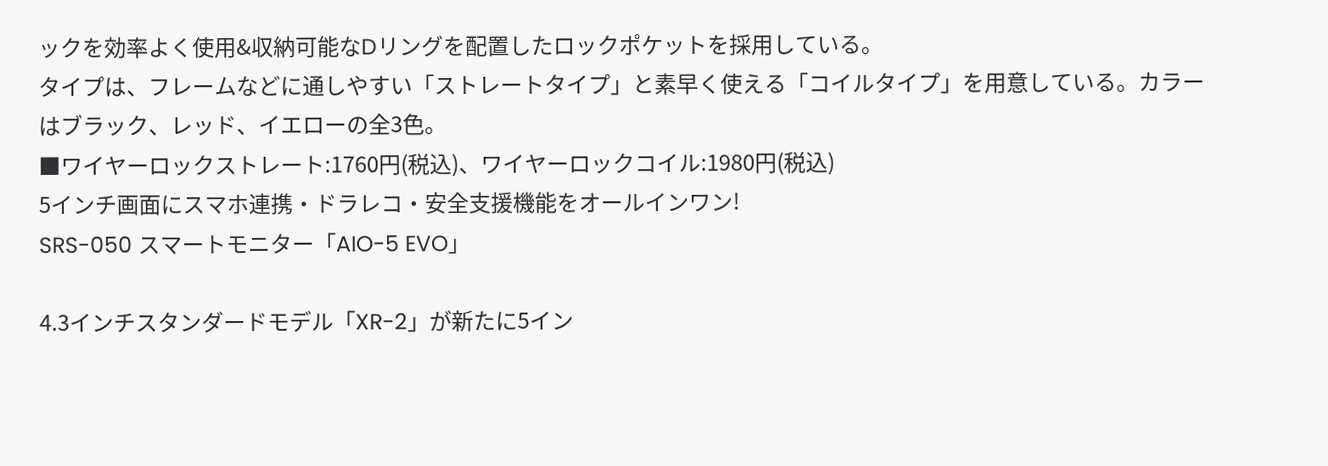ックを効率よく使用&収納可能なDリングを配置したロックポケットを採用している。
タイプは、フレームなどに通しやすい「ストレートタイプ」と素早く使える「コイルタイプ」を用意している。カラーはブラック、レッド、イエローの全3色。
■ワイヤーロックストレート:1760円(税込)、ワイヤーロックコイル:1980円(税込)
5インチ画面にスマホ連携・ドラレコ・安全支援機能をオールインワン!
SRS-050 スマートモニター「AIO-5 EVO」

4.3インチスタンダードモデル「XR-2」が新たに5イン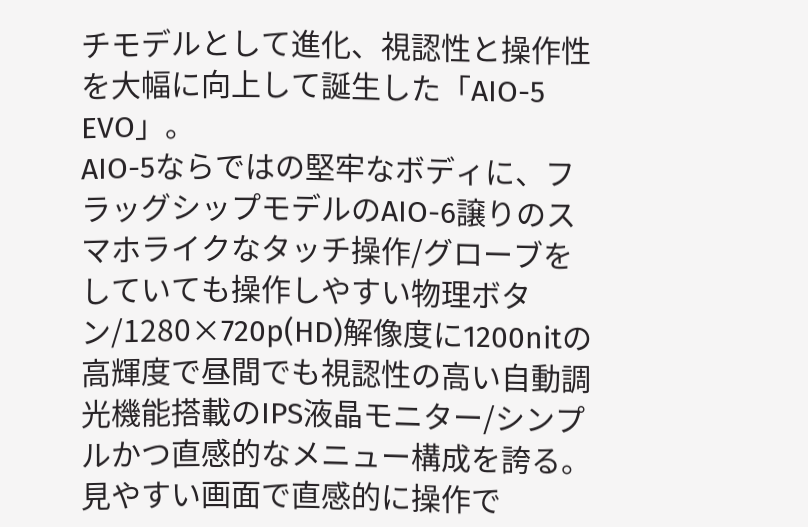チモデルとして進化、視認性と操作性を大幅に向上して誕生した「AIO-5 EVO」。
AIO-5ならではの堅牢なボディに、フラッグシップモデルのAIO-6譲りのスマホライクなタッチ操作/グローブをしていても操作しやすい物理ボタン/1280×720p(HD)解像度に1200nitの高輝度で昼間でも視認性の高い自動調光機能搭載のIPS液晶モニター/シンプルかつ直感的なメニュー構成を誇る。
見やすい画面で直感的に操作で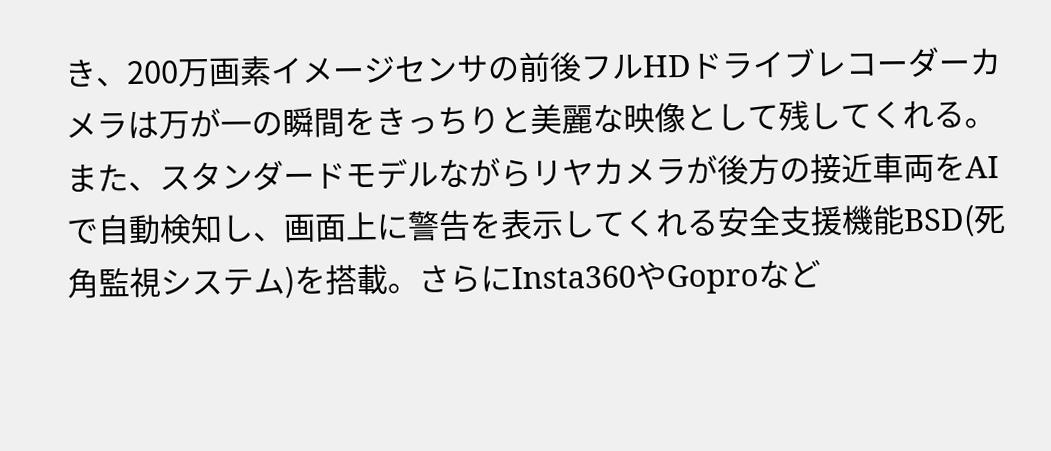き、200万画素イメージセンサの前後フルHDドライブレコーダーカメラは万が一の瞬間をきっちりと美麗な映像として残してくれる。
また、スタンダードモデルながらリヤカメラが後方の接近車両をAIで自動検知し、画面上に警告を表示してくれる安全支援機能BSD(死角監視システム)を搭載。さらにInsta360やGoproなど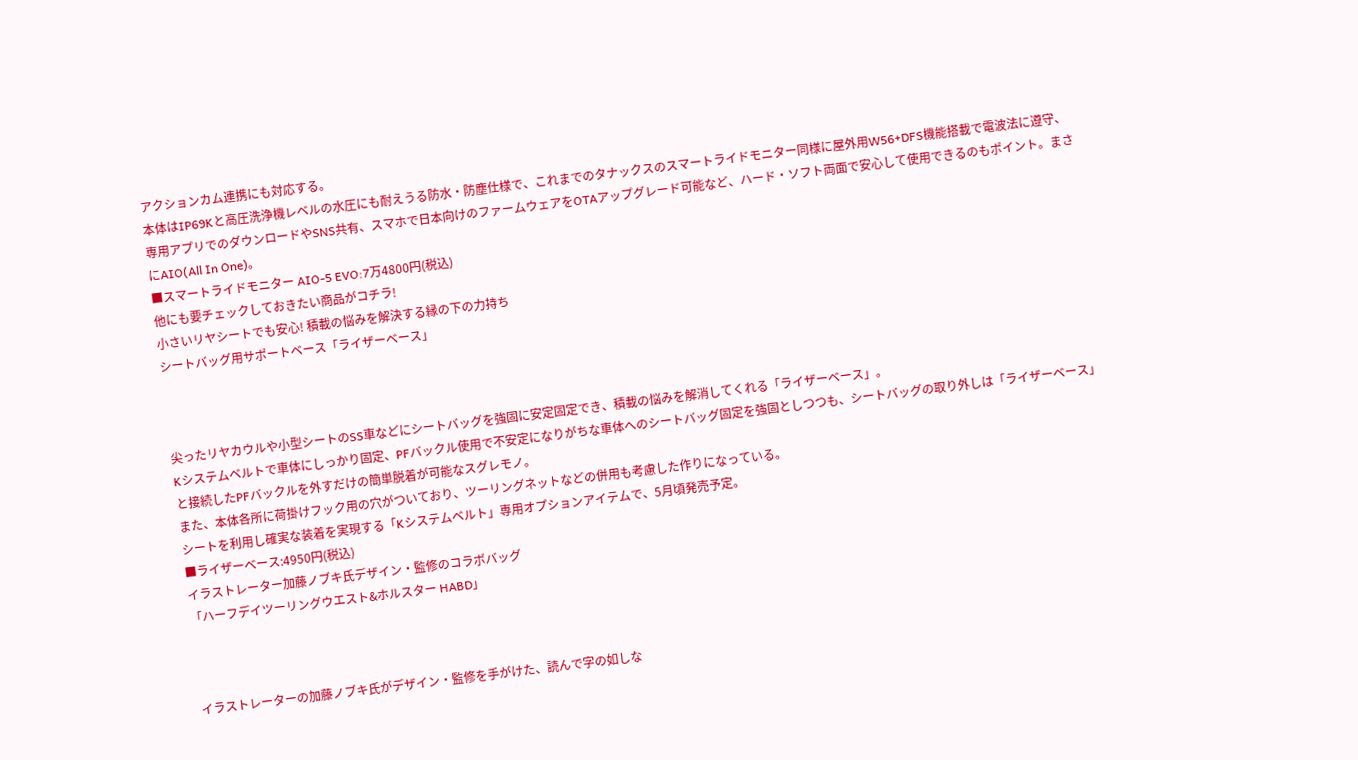アクションカム連携にも対応する。
本体はIP69Kと高圧洗浄機レベルの水圧にも耐えうる防水・防塵仕様で、これまでのタナックスのスマートライドモニター同様に屋外用W56+DFS機能搭載で電波法に遵守、専用アプリでのダウンロードやSNS共有、スマホで日本向けのファームウェアをOTAアップグレード可能など、ハード・ソフト両面で安心して使用できるのもポイント。まさにAIO(All In One)。
■スマートライドモニター AIO-5 EVO:7万4800円(税込)
他にも要チェックしておきたい商品がコチラ!
小さいリヤシートでも安心! 積載の悩みを解決する縁の下の力持ち
シートバッグ用サポートベース「ライザーベース」



尖ったリヤカウルや小型シートのSS車などにシートバッグを強固に安定固定でき、積載の悩みを解消してくれる「ライザーベース」。
Kシステムベルトで車体にしっかり固定、PFバックル使用で不安定になりがちな車体へのシートバッグ固定を強固としつつも、シートバッグの取り外しは「ライザーベース」と接続したPFバックルを外すだけの簡単脱着が可能なスグレモノ。
また、本体各所に荷掛けフック用の穴がついており、ツーリングネットなどの併用も考慮した作りになっている。
シートを利用し確実な装着を実現する「Kシステムベルト」専用オプションアイテムで、5月頃発売予定。
■ライザーベース:4950円(税込)
イラストレーター加藤ノブキ氏デザイン・監修のコラボバッグ
「ハーフデイツーリングウエスト&ホルスター HABD」



イラストレーターの加藤ノブキ氏がデザイン・監修を手がけた、読んで字の如しな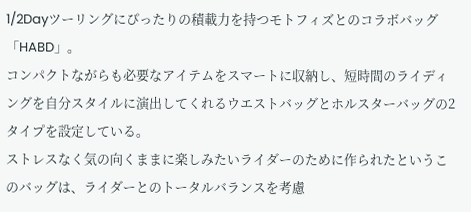1/2Dayツーリングにぴったりの積載力を持つモトフィズとのコラボバッグ「HABD」。
コンパクトながらも必要なアイテムをスマートに収納し、短時間のライディングを自分スタイルに演出してくれるウエストバッグとホルスターバッグの2タイプを設定している。
ストレスなく気の向くままに楽しみたいライダーのために作られたというこのバッグは、ライダーとのトータルバランスを考慮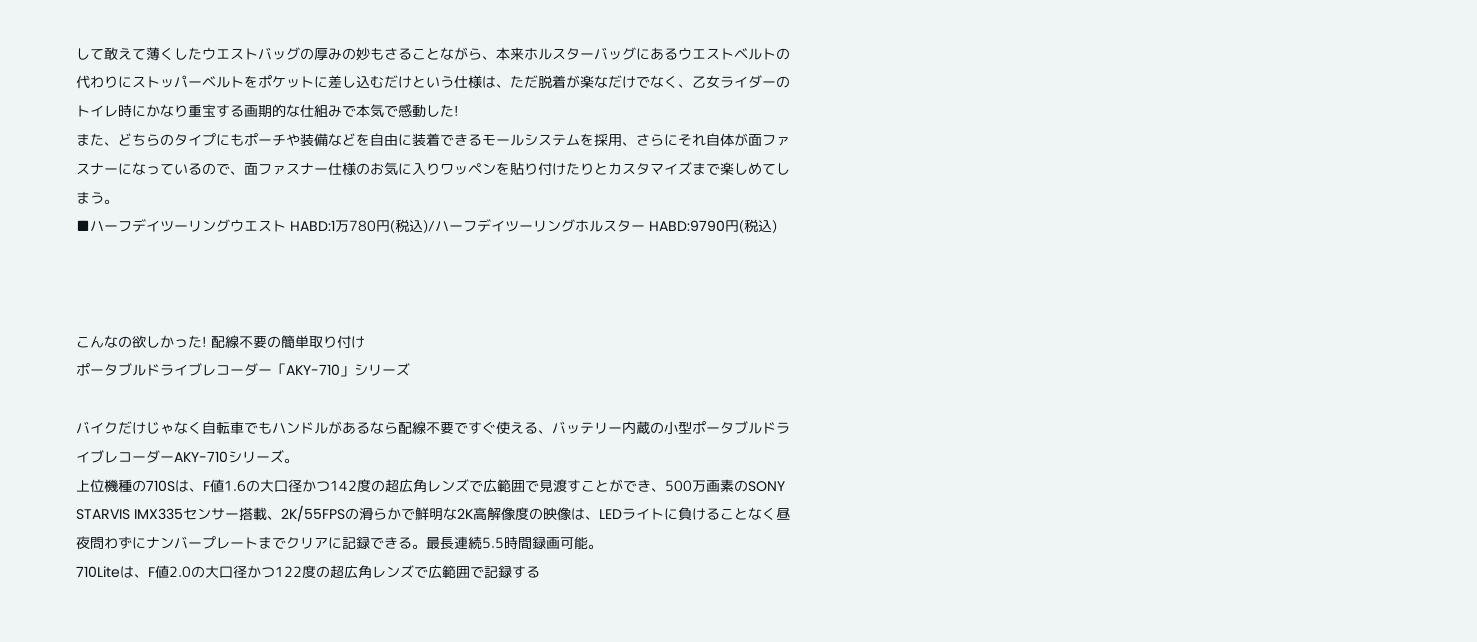して敢えて薄くしたウエストバッグの厚みの妙もさることながら、本来ホルスターバッグにあるウエストベルトの代わりにストッパーベルトをポケットに差し込むだけという仕様は、ただ脱着が楽なだけでなく、乙女ライダーのトイレ時にかなり重宝する画期的な仕組みで本気で感動した!
また、どちらのタイプにもポーチや装備などを自由に装着できるモールシステムを採用、さらにそれ自体が面ファスナーになっているので、面ファスナー仕様のお気に入りワッペンを貼り付けたりとカスタマイズまで楽しめてしまう。
■ハーフデイツーリングウエスト HABD:1万780円(税込)/ハーフデイツーリングホルスター HABD:9790円(税込)



こんなの欲しかった! 配線不要の簡単取り付け
ポータブルドライブレコーダー「AKY-710」シリーズ

バイクだけじゃなく自転車でもハンドルがあるなら配線不要ですぐ使える、バッテリー内蔵の小型ポータブルドライブレコーダーAKY-710シリーズ。
上位機種の710Sは、F値1.6の大口径かつ142度の超広角レンズで広範囲で見渡すことができ、500万画素のSONY STARVIS IMX335センサー搭載、2K/55FPSの滑らかで鮮明な2K高解像度の映像は、LEDライトに負けることなく昼夜問わずにナンバープレートまでクリアに記録できる。最長連続5.5時間録画可能。
710Liteは、F値2.0の大口径かつ122度の超広角レンズで広範囲で記録する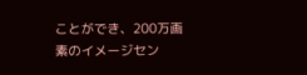ことができ、200万画素のイメージセン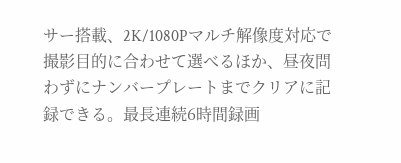サー搭載、2K/1080Pマルチ解像度対応で撮影目的に合わせて選べるほか、昼夜問わずにナンバープレートまでクリアに記録できる。最長連続6時間録画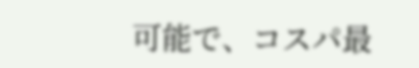可能で、コスパ最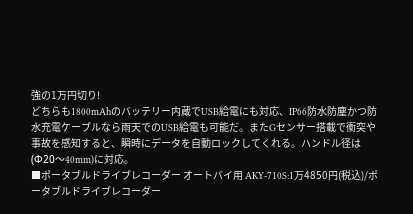強の1万円切り!
どちらも1800mAhのバッテリー内蔵でUSB給電にも対応、IP66防水防塵かつ防水充電ケーブルなら雨天でのUSB給電も可能だ。またGセンサー搭載で衝突や事故を感知すると、瞬時にデータを自動ロックしてくれる。ハンドル径は(Φ20〜40mm)に対応。
■ポータブルドライブレコーダー オートバイ用 AKY-710S:1万4850円(税込)/ポータブルドライブレコーダー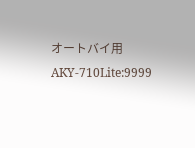オートバイ用 AKY-710Lite:9999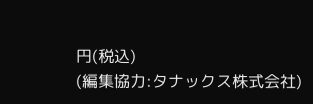円(税込)
(編集協力:タナックス株式会社)